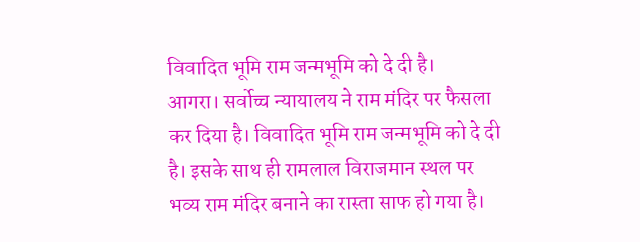विवादित भूमि राम जन्मभूमि को दे दी है।
आगरा। सर्वोच्च न्यायालय ने राम मंदिर पर फैसला कर दिया है। विवादित भूमि राम जन्मभूमि को दे दी है। इसके साथ ही रामलाल विराजमान स्थल पर भव्य राम मंदिर बनाने का रास्ता साफ हो गया है।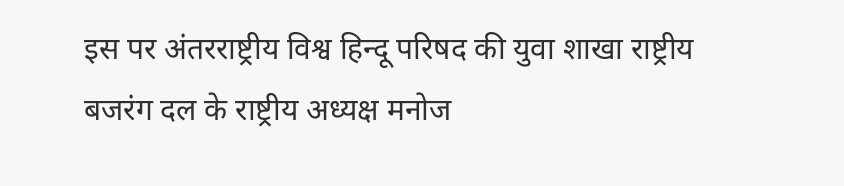इस पर अंतरराष्ट्रीय विश्व हिन्दू परिषद की युवा शाखा राष्ट्रीय बजरंग दल के राष्ट्रीय अध्यक्ष मनोज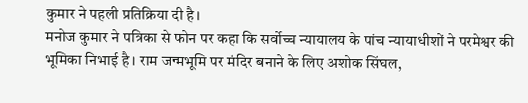कुमार ने पहली प्रतिक्रिया दी है।
मनोज कुमार ने पत्रिका से फोन पर कहा कि सर्वोच्च न्यायालय के पांच न्यायाधीशों ने परमेश्वर की भूमिका निभाई है। राम जन्मभूमि पर मंदिर बनाने के लिए अशोक सिंघल,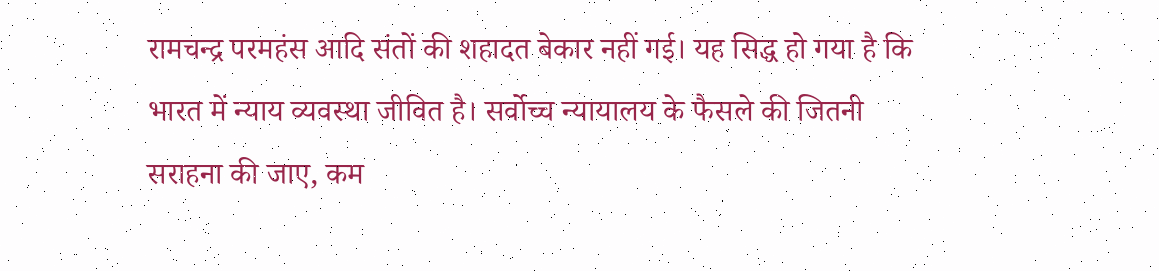रामचन्द्र परमहंस आदि संतों की शहादत बेकार नहीं गई। यह सिद्ध हो गया है कि भारत में न्याय व्यवस्था जीवित है। सर्वोच्च न्यायालय के फैसले की जितनी सराहना की जाए, कम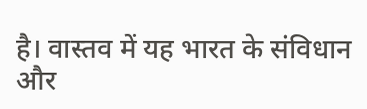है। वास्तव में यह भारत के संविधान और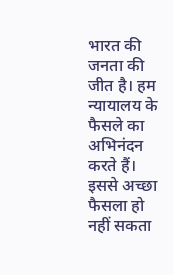भारत की जनता की जीत है। हम न्यायालय के फैसले का अभिनंदन करते हैं। इससे अच्छा फैसला हो नहीं सकता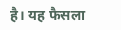है। यह फैसला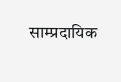साम्प्रदायिक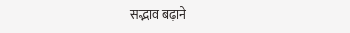सद्भाव बढ़ाने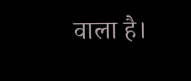वाला है।